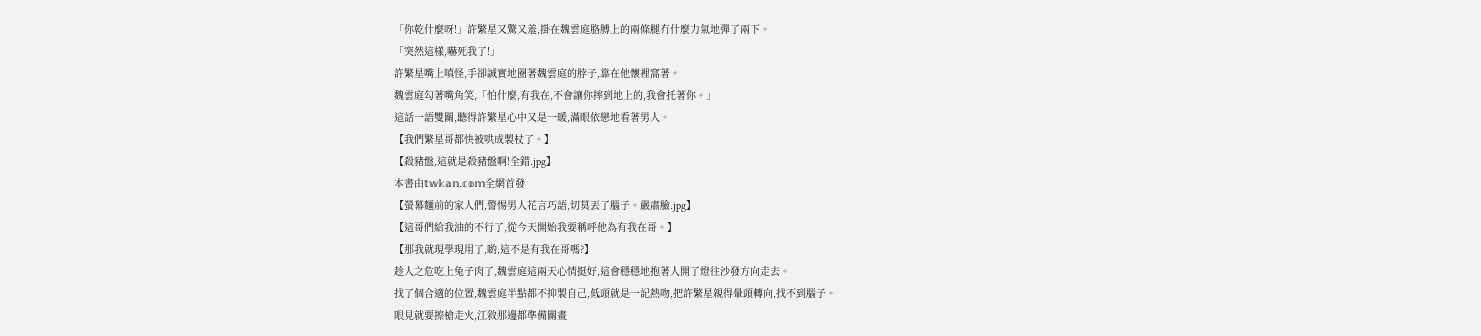「你乾什麼呀!」許繁星又驚又羞,掛在魏雲庭胳膊上的兩條腿冇什麼力氣地彈了兩下。
「突然這樣,嚇死我了!」
許繁星嘴上嗔怪,手卻誠實地圈著魏雲庭的脖子,靠在他懷裡窩著。
魏雲庭勾著嘴角笑,「怕什麼,有我在,不會讓你摔到地上的,我會托著你。」
這話一語雙關,聽得許繁星心中又是一暖,滿眼依戀地看著男人。
【我們繁星哥都快被哄成製杖了。】
【殺豬盤,這就是殺豬盤啊!全錯.jpg】
本書由𝕥𝕨𝕜𝕒𝕟.𝕔𝕠𝕞全網首發
【螢幕麵前的家人們,警惕男人花言巧語,切莫丟了腦子。嚴肅臉.jpg】
【這哥們給我油的不行了,從今天開始我要稱呼他為有我在哥。】
【那我就現學現用了,喲,這不是有我在哥嗎?】
趁人之危吃上兔子肉了,魏雲庭這兩天心情挺好,這會穩穩地抱著人開了燈往沙發方向走去。
找了個合適的位置,魏雲庭半點都不抑製自己,低頭就是一記熱吻,把許繁星親得暈頭轉向,找不到腦子。
眼見就要擦槍走火,江敘那邊都準備關畫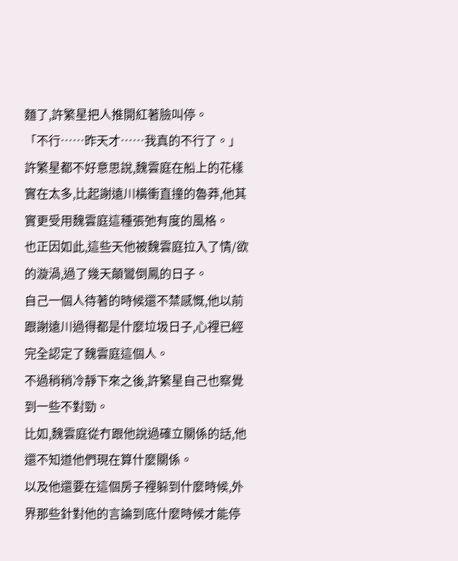麵了,許繁星把人推開紅著臉叫停。
「不行……昨天才……我真的不行了。」
許繁星都不好意思說,魏雲庭在船上的花樣實在太多,比起謝遠川橫衝直撞的魯莽,他其實更受用魏雲庭這種張弛有度的風格。
也正因如此,這些天他被魏雲庭拉入了情/欲的漩渦,過了幾天顛鸞倒鳳的日子。
自己一個人待著的時候還不禁感慨,他以前跟謝遠川過得都是什麼垃圾日子,心裡已經完全認定了魏雲庭這個人。
不過稍稍冷靜下來之後,許繁星自己也察覺到一些不對勁。
比如,魏雲庭從冇跟他說過確立關係的話,他還不知道他們現在算什麼關係。
以及他還要在這個房子裡躲到什麼時候,外界那些針對他的言論到底什麼時候才能停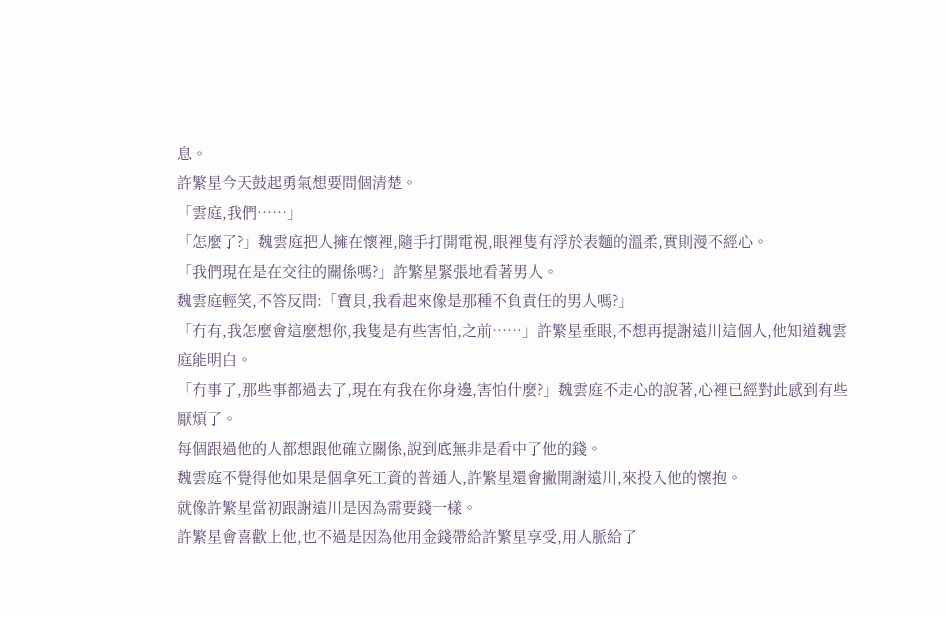息。
許繁星今天鼓起勇氣想要問個清楚。
「雲庭,我們……」
「怎麼了?」魏雲庭把人擁在懷裡,隨手打開電視,眼裡隻有浮於表麵的溫柔,實則漫不經心。
「我們現在是在交往的關係嗎?」許繁星緊張地看著男人。
魏雲庭輕笑,不答反問:「寶貝,我看起來像是那種不負責任的男人嗎?」
「冇有,我怎麼會這麼想你,我隻是有些害怕,之前……」許繁星垂眼,不想再提謝遠川這個人,他知道魏雲庭能明白。
「冇事了,那些事都過去了,現在有我在你身邊,害怕什麼?」魏雲庭不走心的說著,心裡已經對此感到有些厭煩了。
每個跟過他的人都想跟他確立關係,說到底無非是看中了他的錢。
魏雲庭不覺得他如果是個拿死工資的普通人,許繁星還會撇開謝遠川,來投入他的懷抱。
就像許繁星當初跟謝遠川是因為需要錢一樣。
許繁星會喜歡上他,也不過是因為他用金錢帶給許繁星享受,用人脈給了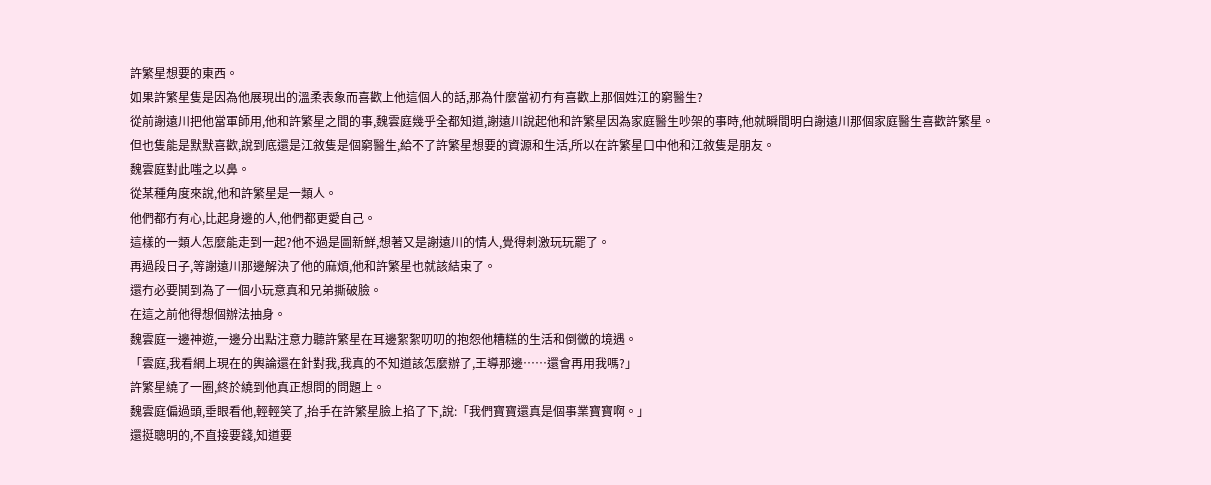許繁星想要的東西。
如果許繁星隻是因為他展現出的溫柔表象而喜歡上他這個人的話,那為什麼當初冇有喜歡上那個姓江的窮醫生?
從前謝遠川把他當軍師用,他和許繁星之間的事,魏雲庭幾乎全都知道,謝遠川說起他和許繁星因為家庭醫生吵架的事時,他就瞬間明白謝遠川那個家庭醫生喜歡許繁星。
但也隻能是默默喜歡,說到底還是江敘隻是個窮醫生,給不了許繁星想要的資源和生活,所以在許繁星口中他和江敘隻是朋友。
魏雲庭對此嗤之以鼻。
從某種角度來說,他和許繁星是一類人。
他們都冇有心,比起身邊的人,他們都更愛自己。
這樣的一類人怎麼能走到一起?他不過是圖新鮮,想著又是謝遠川的情人,覺得刺激玩玩罷了。
再過段日子,等謝遠川那邊解決了他的麻煩,他和許繁星也就該結束了。
還冇必要鬨到為了一個小玩意真和兄弟撕破臉。
在這之前他得想個辦法抽身。
魏雲庭一邊神遊,一邊分出點注意力聽許繁星在耳邊絮絮叨叨的抱怨他糟糕的生活和倒黴的境遇。
「雲庭,我看網上現在的輿論還在針對我,我真的不知道該怎麼辦了,王導那邊……還會再用我嗎?」
許繁星繞了一圈,終於繞到他真正想問的問題上。
魏雲庭偏過頭,垂眼看他,輕輕笑了,抬手在許繁星臉上掐了下,說:「我們寶寶還真是個事業寶寶啊。」
還挺聰明的,不直接要錢,知道要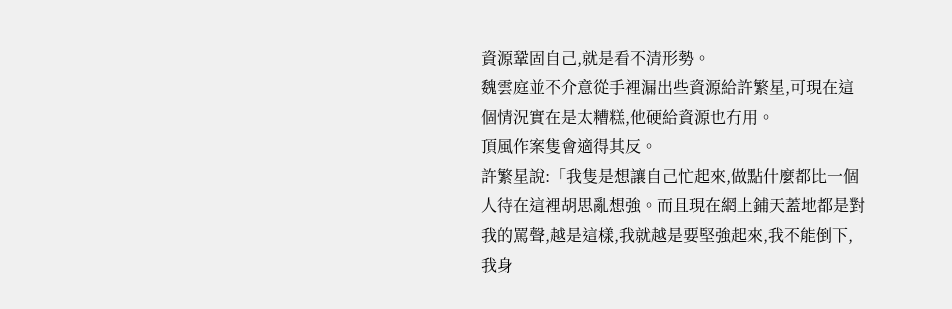資源鞏固自己,就是看不清形勢。
魏雲庭並不介意從手裡漏出些資源給許繁星,可現在這個情況實在是太糟糕,他硬給資源也冇用。
頂風作案隻會適得其反。
許繁星說:「我隻是想讓自己忙起來,做點什麼都比一個人待在這裡胡思亂想強。而且現在網上鋪天蓋地都是對我的罵聲,越是這樣,我就越是要堅強起來,我不能倒下,我身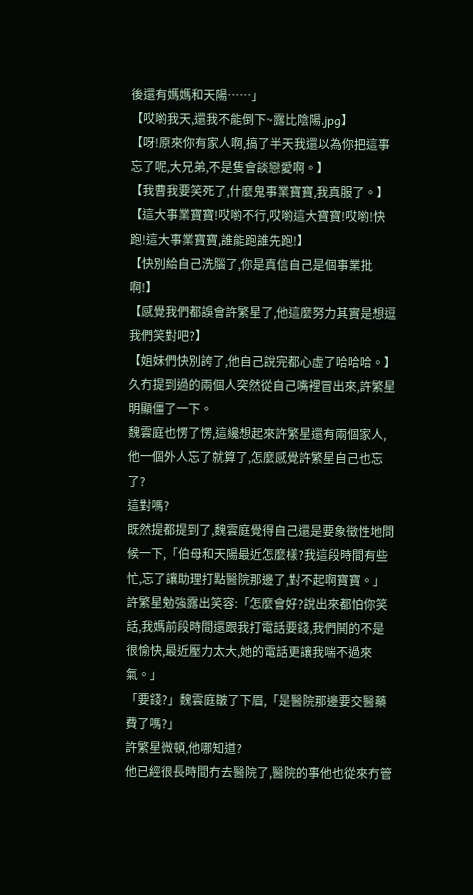後還有媽媽和天陽……」
【哎喲我天,還我不能倒下~露比陰陽.jpg】
【呀!原來你有家人啊,搞了半天我還以為你把這事忘了呢,大兄弟,不是隻會談戀愛啊。】
【我曹我要笑死了,什麼鬼事業寶寶,我真服了。】
【這大事業寶寶!哎喲不行,哎喲這大寶寶!哎喲!快跑!這大事業寶寶,誰能跑誰先跑!】
【快別給自己洗腦了,你是真信自己是個事業批啊!】
【感覺我們都誤會許繁星了,他這麼努力其實是想逗我們笑對吧?】
【姐妹們快別誇了,他自己說完都心虛了哈哈哈。】
久冇提到過的兩個人突然從自己嘴裡冒出來,許繁星明顯僵了一下。
魏雲庭也愣了愣,這纔想起來許繁星還有兩個家人,他一個外人忘了就算了,怎麼感覺許繁星自己也忘了?
這對嗎?
既然提都提到了,魏雲庭覺得自己還是要象徵性地問候一下,「伯母和天陽最近怎麼樣?我這段時間有些忙,忘了讓助理打點醫院那邊了,對不起啊寶寶。」
許繁星勉強露出笑容:「怎麼會好?說出來都怕你笑話,我媽前段時間還跟我打電話要錢,我們鬨的不是很愉快,最近壓力太大,她的電話更讓我喘不過來氣。」
「要錢?」魏雲庭皺了下眉,「是醫院那邊要交醫藥費了嗎?」
許繁星微頓,他哪知道?
他已經很長時間冇去醫院了,醫院的事他也從來冇管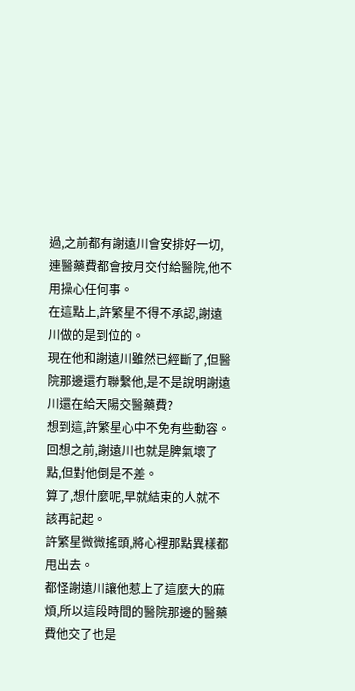過,之前都有謝遠川會安排好一切,連醫藥費都會按月交付給醫院,他不用操心任何事。
在這點上,許繁星不得不承認,謝遠川做的是到位的。
現在他和謝遠川雖然已經斷了,但醫院那邊還冇聯繫他,是不是說明謝遠川還在給天陽交醫藥費?
想到這,許繁星心中不免有些動容。
回想之前,謝遠川也就是脾氣壞了點,但對他倒是不差。
算了,想什麼呢,早就結束的人就不該再記起。
許繁星微微搖頭,將心裡那點異樣都甩出去。
都怪謝遠川讓他惹上了這麼大的麻煩,所以這段時間的醫院那邊的醫藥費他交了也是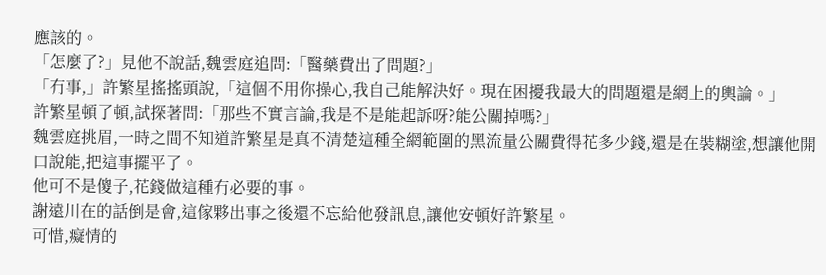應該的。
「怎麼了?」見他不說話,魏雲庭追問:「醫藥費出了問題?」
「冇事,」許繁星搖搖頭說,「這個不用你操心,我自己能解決好。現在困擾我最大的問題還是網上的輿論。」
許繁星頓了頓,試探著問:「那些不實言論,我是不是能起訴呀?能公關掉嗎?」
魏雲庭挑眉,一時之間不知道許繁星是真不清楚這種全網範圍的黑流量公關費得花多少錢,還是在裝糊塗,想讓他開口說能,把這事擺平了。
他可不是傻子,花錢做這種冇必要的事。
謝遠川在的話倒是會,這傢夥出事之後還不忘給他發訊息,讓他安頓好許繁星。
可惜,癡情的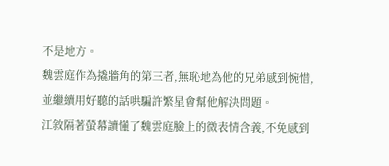不是地方。
魏雲庭作為撬牆角的第三者,無恥地為他的兄弟感到惋惜,並繼續用好聽的話哄騙許繁星會幫他解決問題。
江敘隔著螢幕讀懂了魏雲庭臉上的微表情含義,不免感到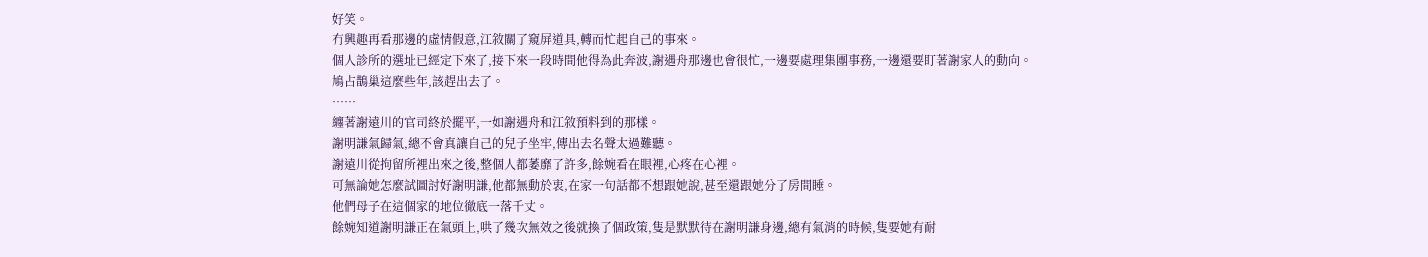好笑。
冇興趣再看那邊的虛情假意,江敘關了窺屏道具,轉而忙起自己的事來。
個人診所的選址已經定下來了,接下來一段時間他得為此奔波,謝遇舟那邊也會很忙,一邊要處理集團事務,一邊還要盯著謝家人的動向。
鳩占鵲巢這麼些年,該趕出去了。
……
纏著謝遠川的官司終於擺平,一如謝遇舟和江敘預料到的那樣。
謝明謙氣歸氣,總不會真讓自己的兒子坐牢,傳出去名聲太過難聽。
謝遠川從拘留所裡出來之後,整個人都萎靡了許多,餘婉看在眼裡,心疼在心裡。
可無論她怎麼試圖討好謝明謙,他都無動於衷,在家一句話都不想跟她說,甚至還跟她分了房間睡。
他們母子在這個家的地位徹底一落千丈。
餘婉知道謝明謙正在氣頭上,哄了幾次無效之後就換了個政策,隻是默默待在謝明謙身邊,總有氣消的時候,隻要她有耐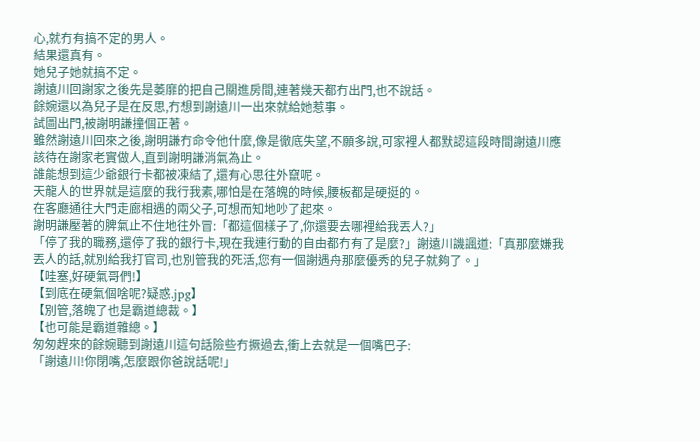心,就冇有搞不定的男人。
結果還真有。
她兒子她就搞不定。
謝遠川回謝家之後先是萎靡的把自己關進房間,連著幾天都冇出門,也不說話。
餘婉還以為兒子是在反思,冇想到謝遠川一出來就給她惹事。
試圖出門,被謝明謙撞個正著。
雖然謝遠川回來之後,謝明謙冇命令他什麼,像是徹底失望,不願多說,可家裡人都默認這段時間謝遠川應該待在謝家老實做人,直到謝明謙消氣為止。
誰能想到這少爺銀行卡都被凍結了,還有心思往外竄呢。
天龍人的世界就是這麼的我行我素,哪怕是在落魄的時候,腰板都是硬挺的。
在客廳通往大門走廊相遇的兩父子,可想而知地吵了起來。
謝明謙壓著的脾氣止不住地往外冒:「都這個樣子了,你還要去哪裡給我丟人?」
「停了我的職務,還停了我的銀行卡,現在我連行動的自由都冇有了是麼?」謝遠川譏諷道:「真那麼嫌我丟人的話,就別給我打官司,也別管我的死活,您有一個謝遇舟那麼優秀的兒子就夠了。」
【哇塞,好硬氣哥們!】
【到底在硬氣個啥呢?疑惑.jpg】
【別管,落魄了也是霸道總裁。】
【也可能是霸道雜總。】
匆匆趕來的餘婉聽到謝遠川這句話險些冇撅過去,衝上去就是一個嘴巴子:
「謝遠川!你閉嘴,怎麼跟你爸說話呢!」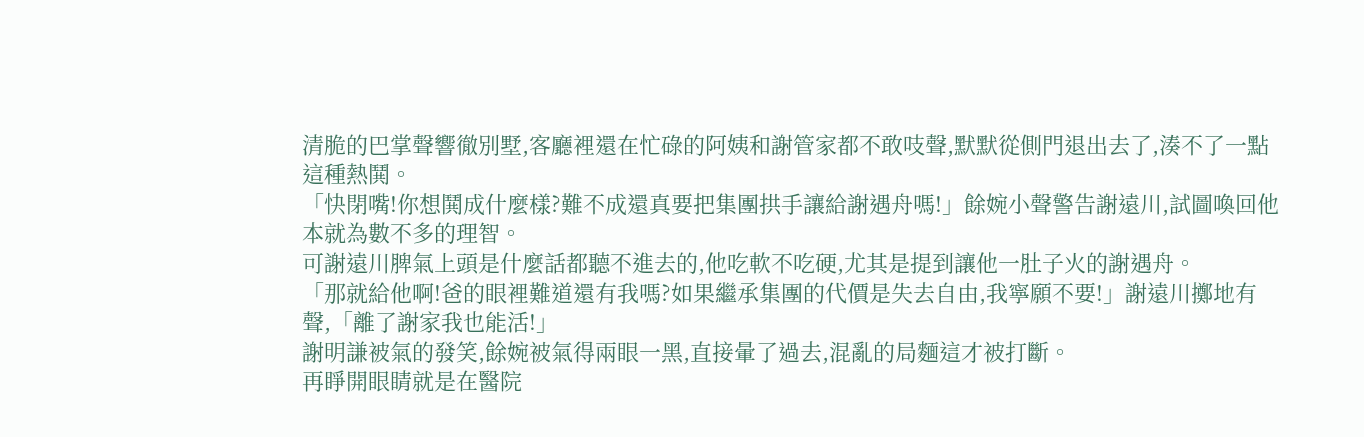清脆的巴掌聲響徹別墅,客廳裡還在忙碌的阿姨和謝管家都不敢吱聲,默默從側門退出去了,湊不了一點這種熱鬨。
「快閉嘴!你想鬨成什麼樣?難不成還真要把集團拱手讓給謝遇舟嗎!」餘婉小聲警告謝遠川,試圖喚回他本就為數不多的理智。
可謝遠川脾氣上頭是什麼話都聽不進去的,他吃軟不吃硬,尤其是提到讓他一肚子火的謝遇舟。
「那就給他啊!爸的眼裡難道還有我嗎?如果繼承集團的代價是失去自由,我寧願不要!」謝遠川擲地有聲,「離了謝家我也能活!」
謝明謙被氣的發笑,餘婉被氣得兩眼一黑,直接暈了過去,混亂的局麵這才被打斷。
再睜開眼睛就是在醫院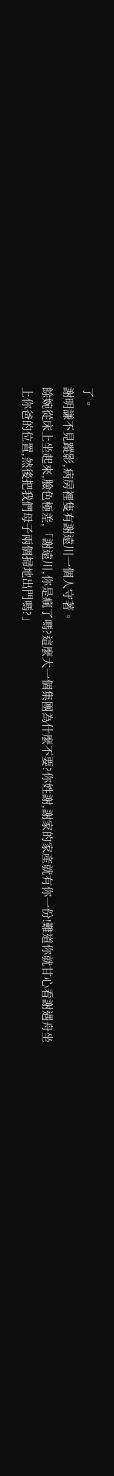了。
謝明謙不見蹤影,病房裡隻有謝遠川一個人守著。
餘婉從床上坐起來,臉色極差,「謝遠川,你是瘋了嗎?這麼大一個集團為什麼不要?你姓謝,謝家的家產就有你一份!難道你就甘心看謝遇舟坐上你爸的位置,然後把我們母子兩個掃地出門嗎?」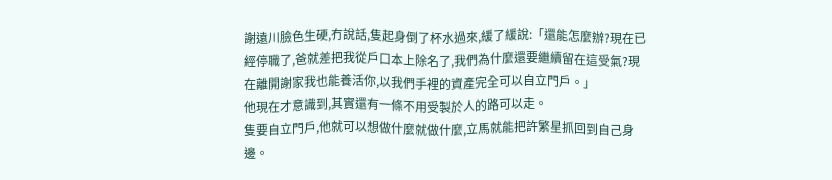謝遠川臉色生硬,冇說話,隻起身倒了杯水過來,緩了緩說:「還能怎麼辦?現在已經停職了,爸就差把我從戶口本上除名了,我們為什麼還要繼續留在這受氣?現在離開謝家我也能養活你,以我們手裡的資產完全可以自立門戶。」
他現在才意識到,其實還有一條不用受製於人的路可以走。
隻要自立門戶,他就可以想做什麼就做什麼,立馬就能把許繁星抓回到自己身邊。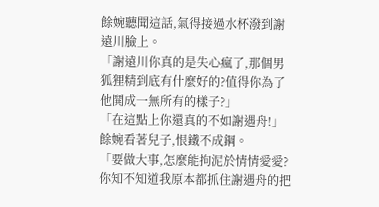餘婉聽聞這話,氣得接過水杯潑到謝遠川臉上。
「謝遠川你真的是失心瘋了,那個男狐狸精到底有什麼好的?值得你為了他鬨成一無所有的樣子?」
「在這點上你還真的不如謝遇舟!」
餘婉看著兒子,恨鐵不成鋼。
「要做大事,怎麼能拘泥於情情愛愛?你知不知道我原本都抓住謝遇舟的把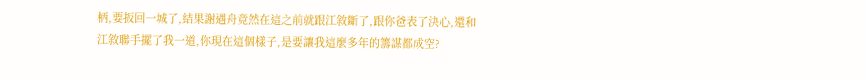柄,要扳回一城了,結果謝遇舟竟然在這之前就跟江敘斷了,跟你爸表了決心,還和江敘聯手擺了我一道,你現在這個樣子,是要讓我這麼多年的籌謀都成空?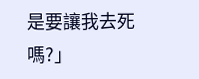是要讓我去死嗎?」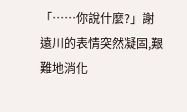「……你說什麼?」謝遠川的表情突然凝固,艱難地消化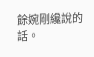餘婉剛纔說的話。